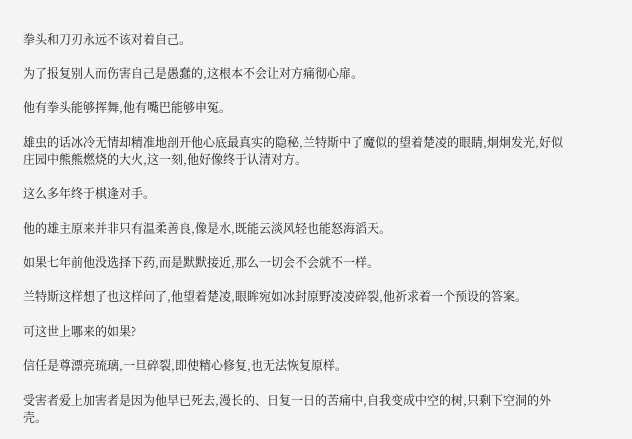拳头和刀刃永远不该对着自己。

为了报复别人而伤害自己是愚蠢的,这根本不会让对方痛彻心扉。

他有拳头能够挥舞,他有嘴巴能够申冤。

雄虫的话冰冷无情却精准地剖开他心底最真实的隐秘,兰特斯中了魔似的望着楚凌的眼睛,炯炯发光,好似庄园中熊熊燃烧的大火,这一刻,他好像终于认清对方。

这么多年终于棋逢对手。

他的雄主原来并非只有温柔善良,像是水,既能云淡风轻也能怒海滔天。

如果七年前他没选择下药,而是默默接近,那么一切会不会就不一样。

兰特斯这样想了也这样问了,他望着楚凌,眼眸宛如冰封原野凌凌碎裂,他祈求着一个预设的答案。

可这世上哪来的如果?

信任是尊漂亮琉璃,一旦碎裂,即使精心修复,也无法恢复原样。

受害者爱上加害者是因为他早已死去,漫长的、日复一日的苦痛中,自我变成中空的树,只剩下空洞的外壳。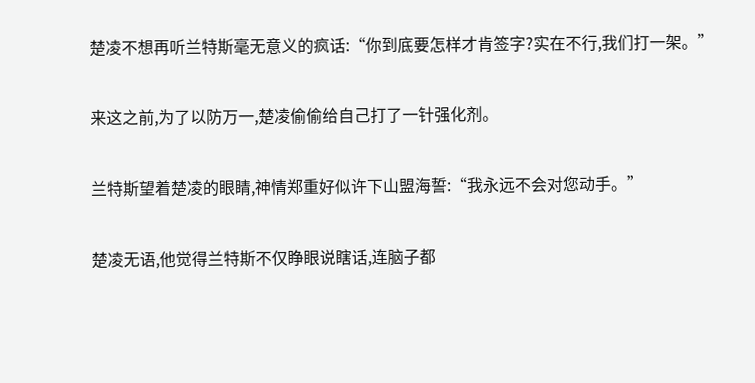楚凌不想再听兰特斯毫无意义的疯话:“你到底要怎样才肯签字?实在不行,我们打一架。”

来这之前,为了以防万一,楚凌偷偷给自己打了一针强化剂。

兰特斯望着楚凌的眼睛,神情郑重好似许下山盟海誓:“我永远不会对您动手。”

楚凌无语,他觉得兰特斯不仅睁眼说瞎话,连脑子都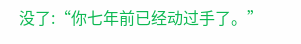没了:“你七年前已经动过手了。”